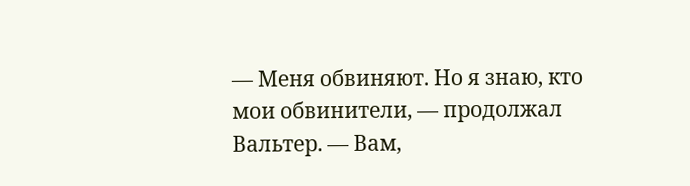— Меня обвиняют. Но я знаю, кто мои обвинители, — продолжал Вальтер. — Вам,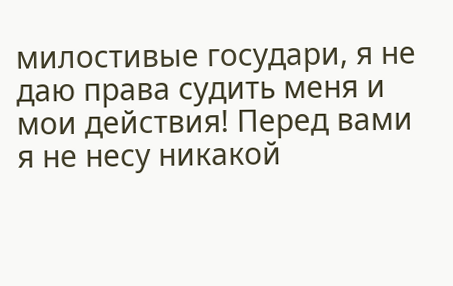милостивые государи, я не даю права судить меня и мои действия! Перед вами я не несу никакой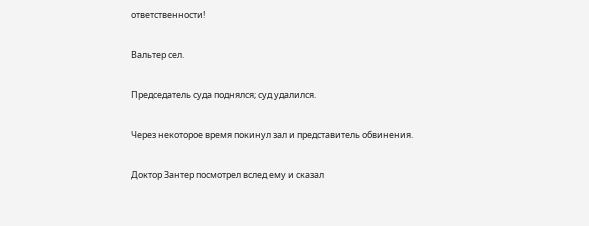ответственности!

Вальтер сел.

Председатель суда поднялся; суд удалился.

Через некоторое время покинул зал и представитель обвинения.

Доктор Зантер посмотрел вслед ему и сказал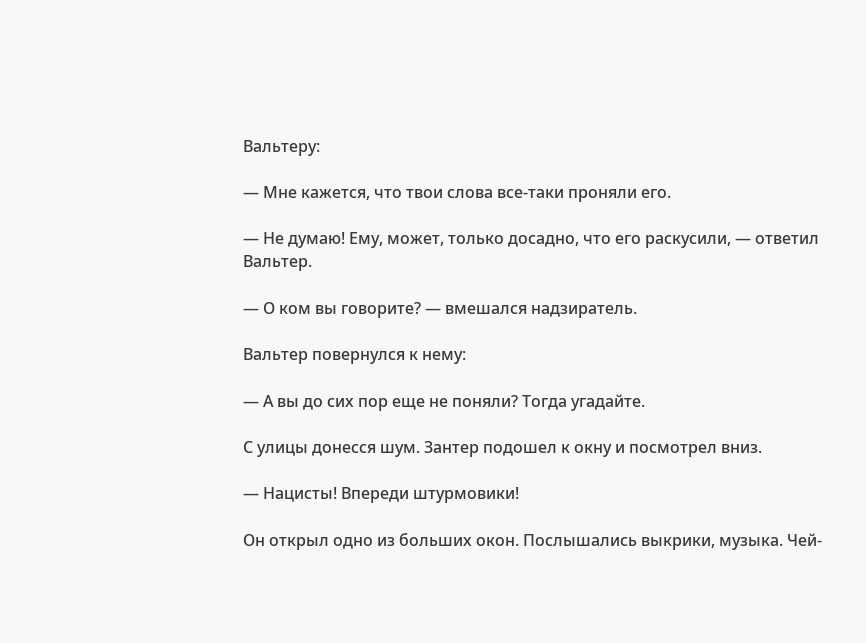Вальтеру:

— Мне кажется, что твои слова все-таки проняли его.

— Не думаю! Ему, может, только досадно, что его раскусили, — ответил Вальтер.

— О ком вы говорите? — вмешался надзиратель.

Вальтер повернулся к нему:

— А вы до сих пор еще не поняли? Тогда угадайте.

С улицы донесся шум. Зантер подошел к окну и посмотрел вниз.

— Нацисты! Впереди штурмовики!

Он открыл одно из больших окон. Послышались выкрики, музыка. Чей-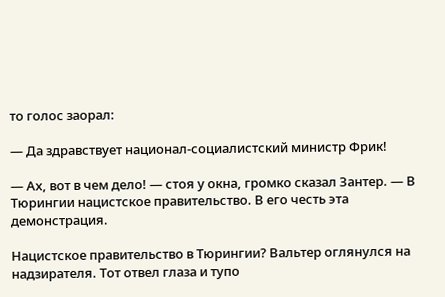то голос заорал:

— Да здравствует национал-социалистский министр Фрик!

— Ах, вот в чем дело! — стоя у окна, громко сказал Зантер. — В Тюрингии нацистское правительство. В его честь эта демонстрация.

Нацистское правительство в Тюрингии? Вальтер оглянулся на надзирателя. Тот отвел глаза и тупо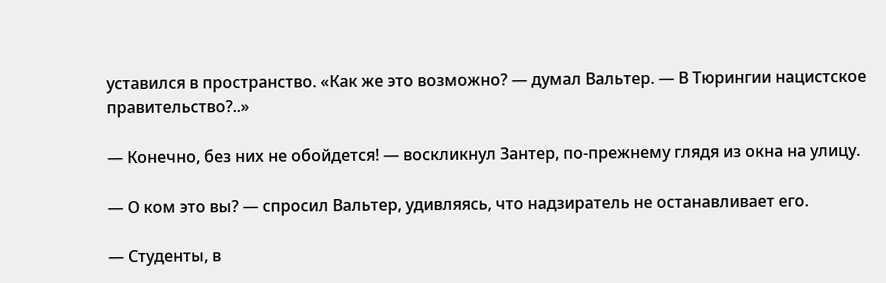уставился в пространство. «Как же это возможно? — думал Вальтер. — В Тюрингии нацистское правительство?..»

— Конечно, без них не обойдется! — воскликнул Зантер, по-прежнему глядя из окна на улицу.

— О ком это вы? — спросил Вальтер, удивляясь, что надзиратель не останавливает его.

— Студенты, в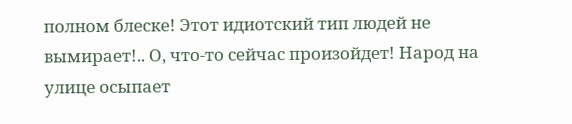полном блеске! Этот идиотский тип людей не вымирает!.. О, что-то сейчас произойдет! Народ на улице осыпает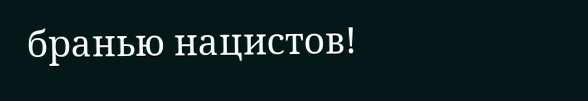бранью нацистов!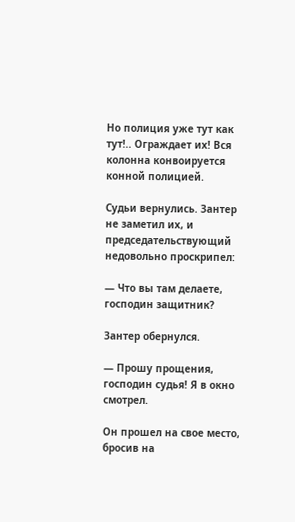Но полиция уже тут как тут!.. Ограждает их! Вся колонна конвоируется конной полицией.

Судьи вернулись. Зантер не заметил их, и председательствующий недовольно проскрипел:

— Что вы там делаете, господин защитник?

Зантер обернулся.

— Прошу прощения, господин судья! Я в окно смотрел.

Он прошел на свое место, бросив на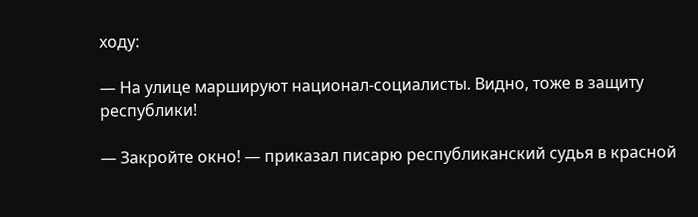ходу:

— На улице маршируют национал-социалисты. Видно, тоже в защиту республики!

— Закройте окно! — приказал писарю республиканский судья в красной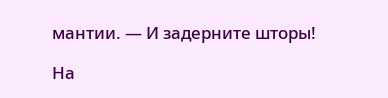мантии. — И задерните шторы!

На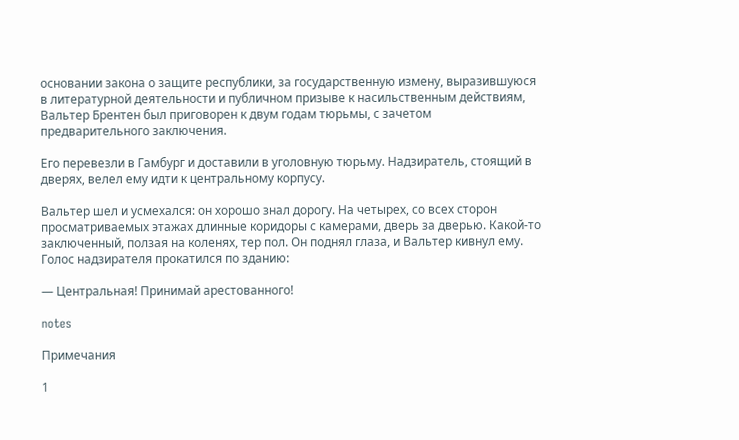основании закона о защите республики, за государственную измену, выразившуюся в литературной деятельности и публичном призыве к насильственным действиям, Вальтер Брентен был приговорен к двум годам тюрьмы, с зачетом предварительного заключения.

Его перевезли в Гамбург и доставили в уголовную тюрьму. Надзиратель, стоящий в дверях, велел ему идти к центральному корпусу.

Вальтер шел и усмехался: он хорошо знал дорогу. На четырех, со всех сторон просматриваемых этажах длинные коридоры с камерами, дверь за дверью. Какой-то заключенный, ползая на коленях, тер пол. Он поднял глаза, и Вальтер кивнул ему. Голос надзирателя прокатился по зданию:

— Центральная! Принимай арестованного!

notes

Примечания

1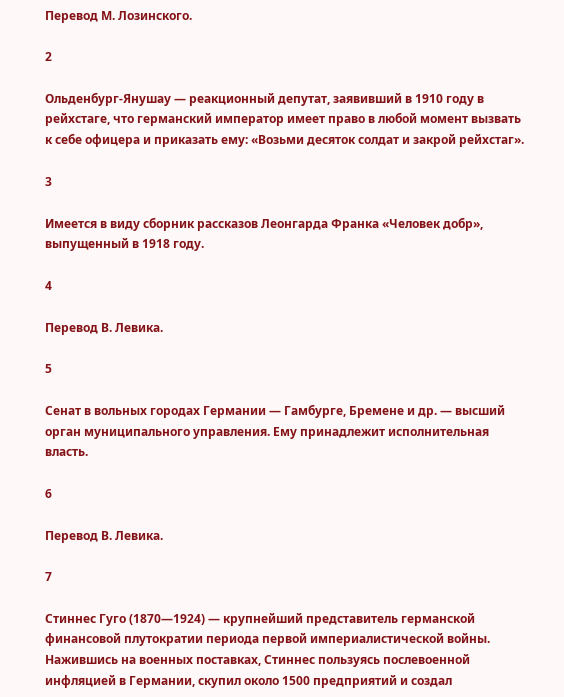Перевод М. Лозинского.

2

Ольденбург-Янушау — реакционный депутат, заявивший в 1910 году в рейхстаге, что германский император имеет право в любой момент вызвать к себе офицера и приказать ему: «Возьми десяток солдат и закрой рейхстаг».

3

Имеется в виду сборник рассказов Леонгарда Франка «Человек добр», выпущенный в 1918 году.

4

Перевод В. Левика.

5

Сенат в вольных городах Германии — Гамбурге, Бремене и др. — высший орган муниципального управления. Ему принадлежит исполнительная власть.

6

Перевод В. Левика.

7

Стиннес Гуго (1870—1924) — крупнейший представитель германской финансовой плутократии периода первой империалистической войны. Нажившись на военных поставках, Стиннес пользуясь послевоенной инфляцией в Германии, скупил около 1500 предприятий и создал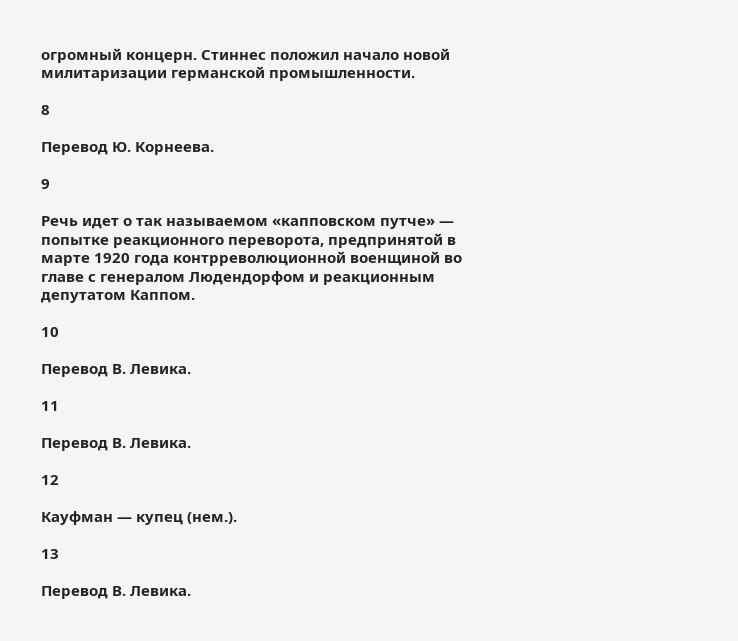огромный концерн. Стиннес положил начало новой милитаризации германской промышленности.

8

Перевод Ю. Корнеева.

9

Речь идет о так называемом «капповском путче» — попытке реакционного переворота, предпринятой в марте 1920 года контрреволюционной военщиной во главе с генералом Людендорфом и реакционным депутатом Каппом.

10

Перевод В. Левика.

11

Перевод В. Левика.

12

Кауфман — купец (нем.).

13

Перевод В. Левика.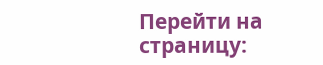Перейти на страницу: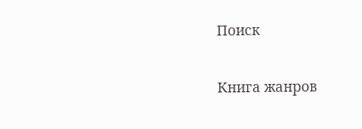Поиск

Книга жанров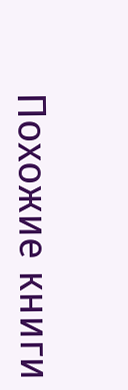Похожие книги